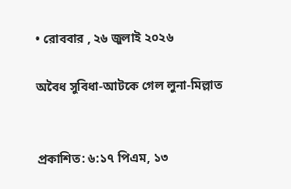• রোববার , ২৬ জুলাই ২০২৬

অবৈধ সুবিধা-আটকে গেল লুনা-মিল্লাত


প্রকাশিত: ৬:১৭ পিএম, ১৩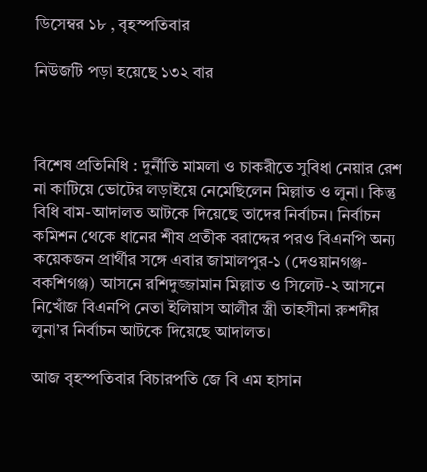ডিসেম্বর ১৮ , বৃহস্পতিবার

নিউজটি পড়া হয়েছে ১৩২ বার



বিশেষ প্রতিনিধি : দুর্নীতি মামলা ও চাকরীতে সুবিধা নেয়ার রেশ না কাটিয়ে ভোটের লড়াইয়ে নেমেছিলেন মিল্লাত ও লুনা। কিন্তু বিধি বাম-আদালত আটকে দিয়েছে তাদের নির্বাচন। নির্বাচন কমিশন থেকে ধানের শীষ প্রতীক বরাদ্দের পরও বিএনপি অন্য কয়েকজন প্রার্থীর সঙ্গে এবার জামালপুর-১ (দেওয়ানগঞ্জ-বকশিগঞ্জ) আসনে রশিদুজ্জামান মিল্লাত ও সিলেট-২ আসনে নিখোঁজ বিএনপি নেতা ইলিয়াস আলীর স্ত্রী তাহসীনা রুশদীর লুনা’র নির্বাচন আটকে দিয়েছে আদালত।

আজ বৃহস্পতিবার বিচারপতি জে বি এম হাসান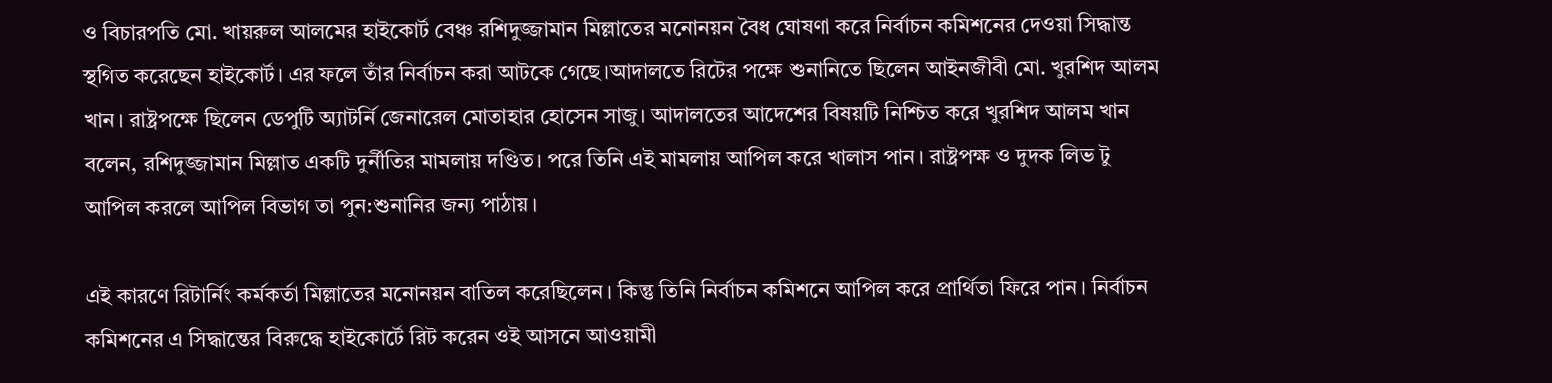ও বিচারপতি মো. খায়রুল আলমের হাইকোর্ট বেঞ্চ রশিদুজ্জামান মিল্লাতের মনোনয়ন বৈধ ঘোষণা করে নির্বাচন কমিশনের দেওয়া সিদ্ধান্ত স্থগিত করেছেন হাইকোর্ট। এর ফলে তাঁর নির্বাচন করা আটকে গেছে।আদালতে রিটের পক্ষে শুনানিতে ছিলেন আইনজীবী মো. খুরশিদ আলম খান। রাষ্ট্রপক্ষে ছিলেন ডেপুটি অ্যাটর্নি জেনারেল মোতাহার হোসেন সাজু। আদালতের আদেশের বিষয়টি নিশ্চিত করে খুরশিদ আলম খান বলেন, রশিদুজ্জামান মিল্লাত একটি দুর্নীতির মামলায় দণ্ডিত। পরে তিনি এই মামলায় আপিল করে খালাস পান। রাষ্ট্রপক্ষ ও দুদক লিভ টু আপিল করলে আপিল বিভাগ তা পুন:শুনানির জন্য পাঠায়।

এই কারণে রিটার্নিং কর্মকর্তা মিল্লাতের মনোনয়ন বাতিল করেছিলেন। কিন্তু তিনি নির্বাচন কমিশনে আপিল করে প্রার্থিতা ফিরে পান। নির্বাচন কমিশনের এ সিদ্ধান্তের বিরুদ্ধে হাইকোর্টে রিট করেন ওই আসনে আওয়ামী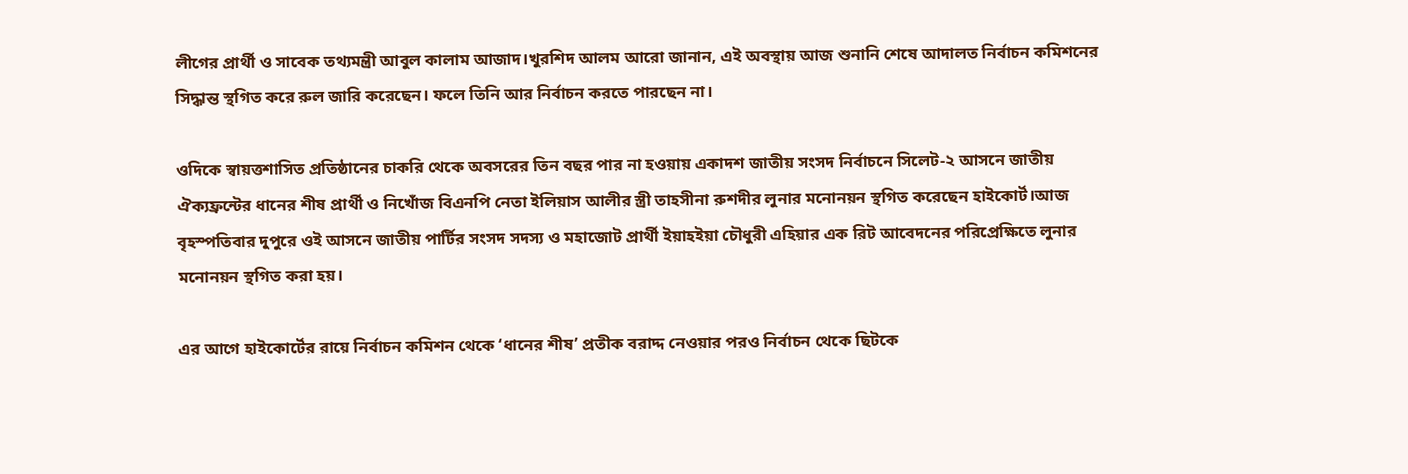লীগের প্রার্থী ও সাবেক তথ্যমন্ত্রী আবুল কালাম আজাদ।খুরশিদ আলম আরো জানান, এই অবস্থায় আজ শুনানি শেষে আদালত নির্বাচন কমিশনের সিদ্ধান্ত স্থগিত করে রুল জারি করেছেন। ফলে তিনি আর নির্বাচন করতে পারছেন না।

ওদিকে স্বায়ত্তশাসিত প্রতিষ্ঠানের চাকরি থেকে অবসরের তিন বছর পার না হওয়ায় একাদশ জাতীয় সংসদ নির্বাচনে সিলেট-২ আসনে জাতীয় ঐক্যফ্রন্টের ধানের শীষ প্রার্থী ও নিখোঁজ বিএনপি নেতা ইলিয়াস আলীর স্ত্রী তাহসীনা রুশদীর লুনার মনোনয়ন স্থগিত করেছেন হাইকোর্ট।আজ বৃহস্পতিবার দুপুরে ওই আসনে জাতীয় পার্টির সংসদ সদস্য ও মহাজোট প্রার্থী ইয়াহইয়া চৌধুরী এহিয়ার এক রিট আবেদনের পরিপ্রেক্ষিতে লুনার মনোনয়ন স্থগিত করা হয়।

এর আগে হাইকোর্টের রায়ে নির্বাচন কমিশন থেকে ‘ধানের শীষ’ প্রতীক বরাদ্দ নেওয়ার পরও নির্বাচন থেকে ছিটকে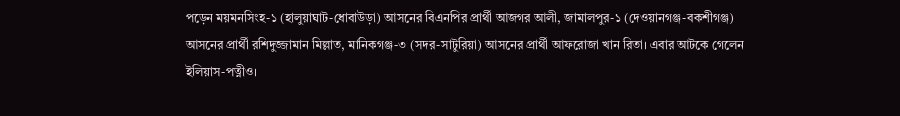পড়েন ময়মনসিংহ-১ (হালুয়াঘাট-ধোবাউড়া) আসনের বিএনপির প্রার্থী আজগর আলী, জামালপুর-১ (দেওয়ানগঞ্জ-বকশীগঞ্জ) আসনের প্রার্থী রশিদুজ্জামান মিল্লাত, মানিকগঞ্জ-৩ (সদর-সাটুরিয়া) আসনের প্রার্থী আফরোজা খান রিতা। এবার আটকে গেলেন ইলিয়াস-পত্নীও।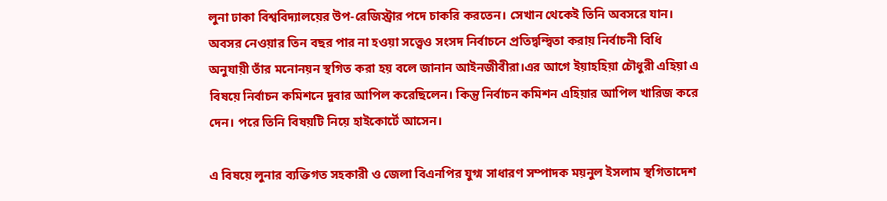লুনা ঢাকা বিশ্ববিদ্যালয়ের উপ-রেজিস্ট্রার পদে চাকরি করতেন। সেখান থেকেই তিনি অবসরে যান। অবসর নেওয়ার তিন বছর পার না হওয়া সত্ত্বেও সংসদ নির্বাচনে প্রতিদ্বন্দ্বিতা করায় নির্বাচনী বিধি অনুযায়ী তাঁর মনোনয়ন স্থগিত করা হয় বলে জানান আইনজীবীরা।এর আগে ইয়াহহিয়া চৌধুরী এহিয়া এ বিষয়ে নির্বাচন কমিশনে দুবার আপিল করেছিলেন। কিন্তু নির্বাচন কমিশন এহিয়ার আপিল খারিজ করে দেন। পরে তিনি বিষয়টি নিয়ে হাইকোর্টে আসেন।

এ বিষয়ে লুনার ব্যক্তিগত সহকারী ও জেলা বিএনপির যুগ্ম সাধারণ সম্পাদক ময়নুল ইসলাম স্থগিতাদেশ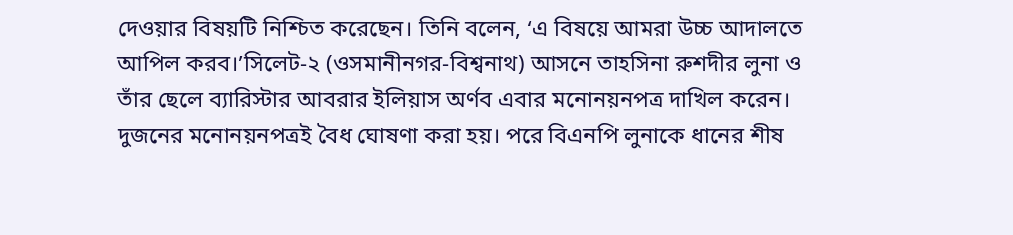দেওয়ার বিষয়টি নিশ্চিত করেছেন। তিনি বলেন, ‘এ বিষয়ে আমরা উচ্চ আদালতে আপিল করব।’সিলেট-২ (ওসমানীনগর-বিশ্বনাথ) আসনে তাহসিনা রুশদীর লুনা ও তাঁর ছেলে ব্যারিস্টার আবরার ইলিয়াস অর্ণব এবার মনোনয়নপত্র দাখিল করেন। দুজনের মনোনয়নপত্রই বৈধ ঘোষণা করা হয়। পরে বিএনপি লুনাকে ধানের শীষ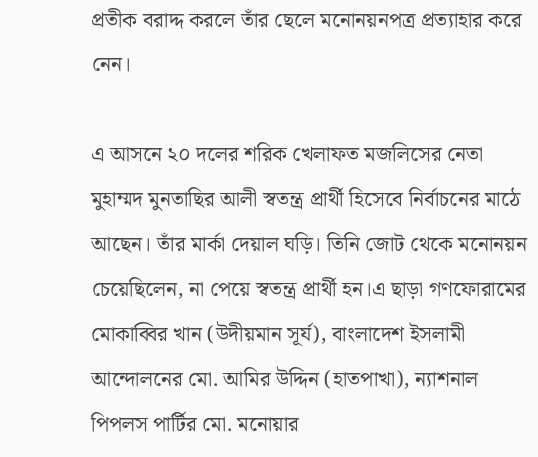প্রতীক বরাদ্দ করলে তাঁর ছেলে মনোনয়নপত্র প্রত্যাহার করে নেন।

এ আসনে ২০ দলের শরিক খেলাফত মজলিসের নেতা মুহাম্মদ মুনতাছির আলী স্বতন্ত্র প্রার্থী হিসেবে নির্বাচনের মাঠে আছেন। তাঁর মার্কা দেয়াল ঘড়ি। তিনি জোট থেকে মনোনয়ন চেয়েছিলেন, না পেয়ে স্বতন্ত্র প্রার্থী হন।এ ছাড়া গণফোরামের মোকাব্বির খান (উদীয়মান সূর্য), বাংলাদেশ ইসলামী আন্দোলনের মো. আমির উদ্দিন (হাতপাখা), ন্যাশনাল পিপলস পার্টির মো. মনোয়ার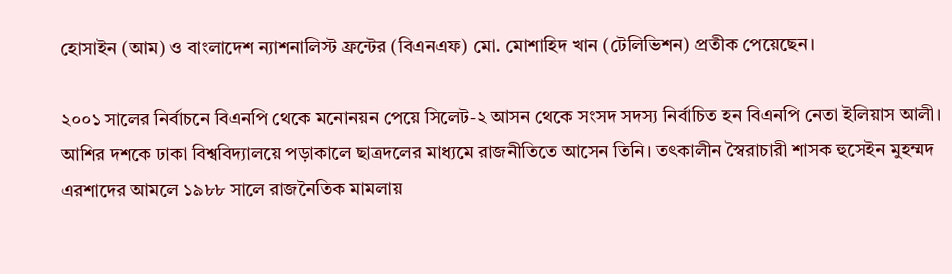হোসাইন (আম) ও বাংলাদেশ ন্যাশনালিস্ট ফ্রন্টের (বিএনএফ) মো. মোশাহিদ খান (টেলিভিশন) প্রতীক পেয়েছেন।

২০০১ সালের নির্বাচনে বিএনপি থেকে মনোনয়ন পেয়ে সিলেট-২ আসন থেকে সংসদ সদস্য নির্বাচিত হন বিএনপি নেতা ইলিয়াস আলী। আশির দশকে ঢাকা বিশ্ববিদ্যালয়ে পড়াকালে ছাত্রদলের মাধ্যমে রাজনীতিতে আসেন তিনি। তৎকালীন স্বৈরাচারী শাসক হুসেইন মুহম্মদ এরশাদের আমলে ১৯৮৮ সালে রাজনৈতিক মামলায়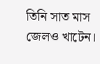তিনি সাত মাস জেলও খাটেন।